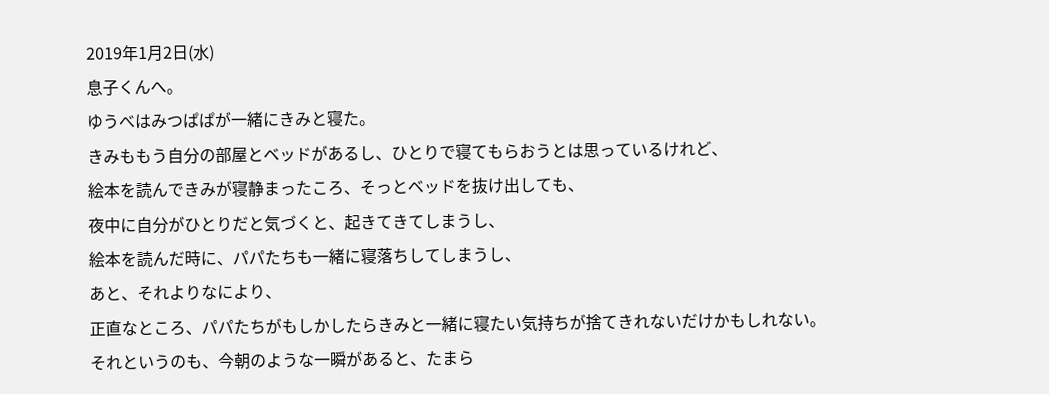2019年1月2日(水)
息子くんへ。
ゆうべはみつぱぱが一緒にきみと寝た。
きみももう自分の部屋とベッドがあるし、ひとりで寝てもらおうとは思っているけれど、
絵本を読んできみが寝静まったころ、そっとベッドを抜け出しても、
夜中に自分がひとりだと気づくと、起きてきてしまうし、
絵本を読んだ時に、パパたちも一緒に寝落ちしてしまうし、
あと、それよりなにより、
正直なところ、パパたちがもしかしたらきみと一緒に寝たい気持ちが捨てきれないだけかもしれない。
それというのも、今朝のような一瞬があると、たまら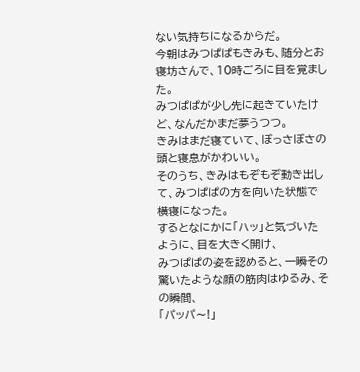ない気持ちになるからだ。
今朝はみつぱぱもきみも、随分とお寝坊さんで、10時ごろに目を覚ました。
みつぱぱが少し先に起きていたけど、なんだかまだ夢うつつ。
きみはまだ寝ていて、ぼっさぼさの頭と寝息がかわいい。
そのうち、きみはもぞもぞ動き出して、みつぱぱの方を向いた状態で横寝になった。
するとなにかに「ハッ」と気づいたように、目を大きく開け、
みつぱぱの姿を認めると、一瞬その驚いたような顔の筋肉はゆるみ、その瞬間、
「パッパ〜!」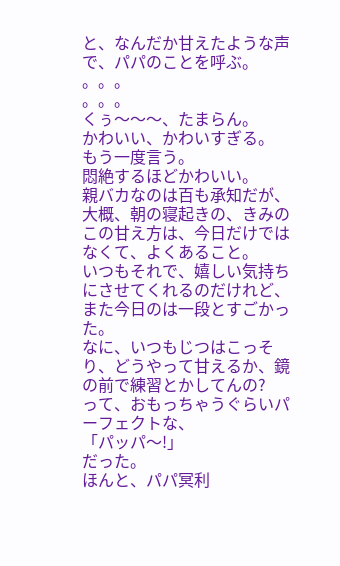と、なんだか甘えたような声で、パパのことを呼ぶ。
。。。
。。。
くぅ〜〜〜、たまらん。
かわいい、かわいすぎる。
もう一度言う。
悶絶するほどかわいい。
親バカなのは百も承知だが、大概、朝の寝起きの、きみのこの甘え方は、今日だけではなくて、よくあること。
いつもそれで、嬉しい気持ちにさせてくれるのだけれど、
また今日のは一段とすごかった。
なに、いつもじつはこっそり、どうやって甘えるか、鏡の前で練習とかしてんの?
って、おもっちゃうぐらいパーフェクトな、
「パッパ〜!」
だった。
ほんと、パパ冥利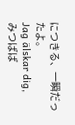につきる、一瞬だったよ。
Jag älskar dig,
みつぱぱ